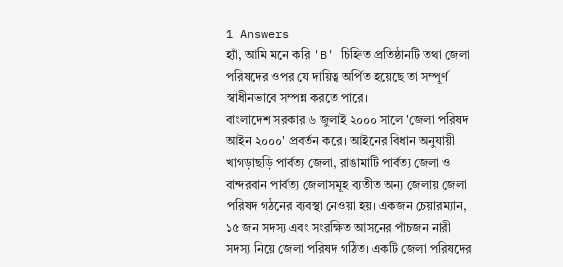1 Answers
হ্যাঁ, আমি মনে করি 'B' চিহ্নিত প্রতিষ্ঠানটি তথা জেলা পরিষদের ওপর যে দায়িত্ব অর্পিত হয়েছে তা সম্পূর্ণ স্বাধীনভাবে সম্পন্ন করতে পারে।
বাংলাদেশ সরকার ৬ জুলাই ২০০০ সালে 'জেলা পরিষদ আইন ২০০০' প্রবর্তন করে। আইনের বিধান অনুযায়ী খাগড়াছড়ি পার্বত্য জেলা, রাঙামাটি পার্বত্য জেলা ও বান্দরবান পার্বত্য জেলাসমূহ ব্যতীত অন্য জেলায় জেলা পরিষদ গঠনের ব্যবস্থা নেওয়া হয়। একজন চেয়ারম্যান, ১৫ জন সদস্য এবং সংরক্ষিত আসনের পাঁচজন নারী সদস্য নিয়ে জেলা পরিষদ গঠিত। একটি জেলা পরিষদের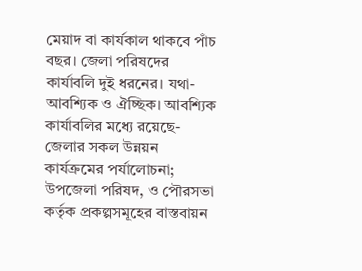মেয়াদ বা কার্যকাল থাকবে পাঁচ বছর। জেলা পরিষদের কার্যাবলি দুই ধরনের। যথা- আবশ্যিক ও ঐচ্ছিক। আবশ্যিক কার্যাবলির মধ্যে রয়েছে- জেলার সকল উন্নয়ন কার্যক্রমের পর্যালোচনা; উপজেলা পরিষদ, ও পৌরসভা কর্তৃক প্রকল্পসমূহের বাস্তবায়ন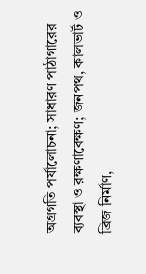অগ্রগতি পর্যালোচনা; সাধারণ পাঠাগারের ব্যবস্থা ও রক্ষণাবেক্ষণ; জনপথ, কালভার্ট ও ব্রিজ নির্মাণ,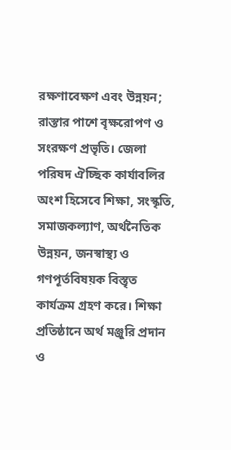রক্ষণাবেক্ষণ এবং উন্নয়ন; রাস্তার পাশে বৃক্ষরোপণ ও সংরক্ষণ প্রভৃতি। জেলা পরিষদ ঐচ্ছিক কার্যাবলির অংশ হিসেবে শিক্ষা, সংস্কৃতি, সমাজকল্যাণ, অর্থনৈতিক উন্নয়ন, জনস্বাস্থ্য ও গণপূর্তবিষয়ক বিস্তৃত কার্যক্রম গ্রহণ করে। শিক্ষা প্রতিষ্ঠানে অর্থ মঞ্জুরি প্রদান ও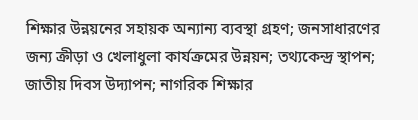শিক্ষার উন্নয়নের সহায়ক অন্যান্য ব্যবস্থা গ্রহণ; জনসাধারণের জন্য ক্রীড়া ও খেলাধুলা কার্যক্রমের উন্নয়ন; তথ্যকেন্দ্র স্থাপন; জাতীয় দিবস উদ্যাপন; নাগরিক শিক্ষার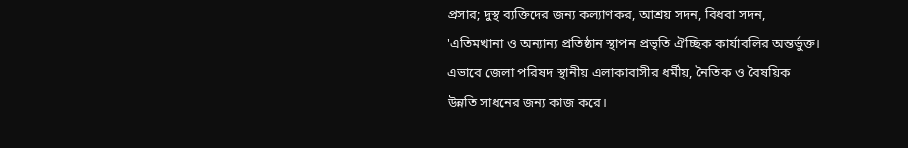প্রসার; দুস্থ ব্যক্তিদের জন্য কল্যাণকর, আশ্রয় সদন, বিধবা সদন, 'এতিমখানা ও অন্যান্য প্রতিষ্ঠান স্থাপন প্রভৃতি ঐচ্ছিক কার্যাবলির অন্তর্ভুক্ত। এভাবে জেলা পরিষদ স্থানীয় এলাকাবাসীর ধর্মীয়, নৈতিক ও বৈষয়িক উন্নতি সাধনের জন্য কাজ করে।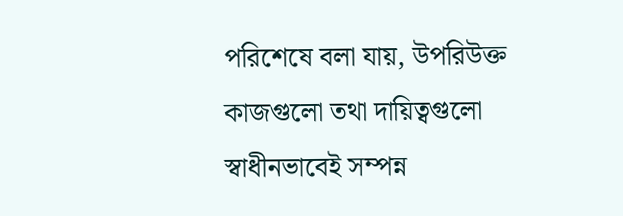পরিশেষে বলা যায়, উপরিউক্ত কাজগুলো তথা দায়িত্বগুলো স্বাধীনভাবেই সম্পন্ন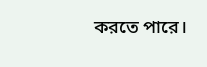করতে পারে।